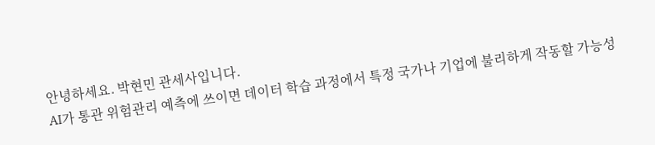안녕하세요. 박현민 관세사입니다.
AI가 통관 위험관리 예측에 쓰이면 데이터 학습 과정에서 특정 국가나 기업에 불리하게 작동할 가능성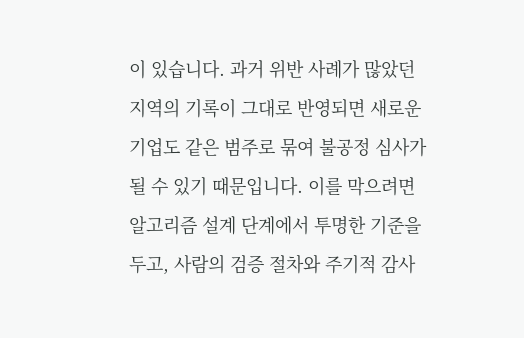이 있습니다. 과거 위반 사례가 많았던 지역의 기록이 그대로 반영되면 새로운 기업도 같은 범주로 묶여 불공정 심사가 될 수 있기 때문입니다. 이를 막으려면 알고리즘 설계 단계에서 투명한 기준을 두고, 사람의 검증 절차와 주기적 감사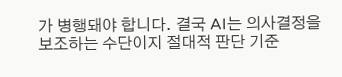가 병행돼야 합니다. 결국 AI는 의사결정을 보조하는 수단이지 절대적 판단 기준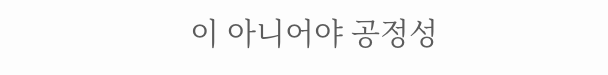이 아니어야 공정성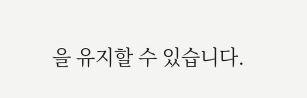을 유지할 수 있습니다.